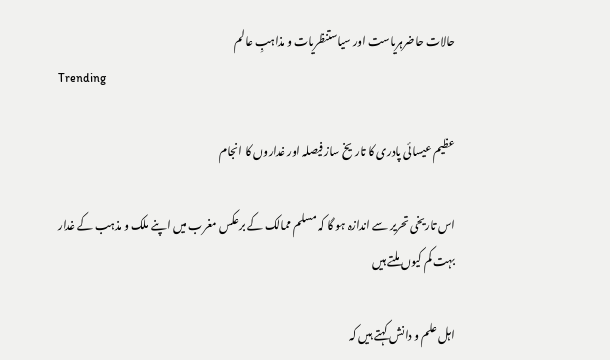حالات حاضرہریاست اور سیاستنظریات و مذاہبِ عالم
Trending

عظیم عیسائی پادری کا تاریخ ساز فیصلہ اور غداروں کا انجام

اس تاریخی تحریر سے اندازہ ہو گا کہ مسلم ممالک کے برعکس مغرب میں اپنے ملک و مذہب کے غدار بہت کم کیوں ملتے ہیں

اہل علم و دانش کہتے ہیں کہ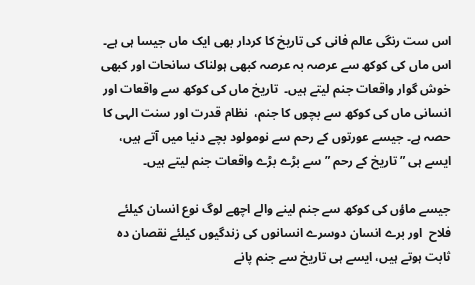اس ست رنگی عالم فانی کی تاریخ کا کردار بھی ایک ماں جیسا ہی ہے۔ اس ماں کی کوکھ سے عرصہ بہ عرصہ کبھی ہولناک سانحات اور کبھی خوش گوار واقعات جنم لیتے ہیں۔  تاریخ ماں کی کوکھ سے واقعات اور انسانی ماں کی کوکھ سے بچوں کا جنم،  نظام قدرت اور سنت الہی کا حصہ ہے۔ جیسے عورتوں کے رحم سے نومولود بچے دنیا میں آتے ہیں، ایسے ہی ” تاریخ کے رحم ” سے بڑے بڑے واقعات جنم لیتے ہیں۔

جیسے ماؤں کی کوکھ سے جنم لینے والے اچھے لوگ نوع انسان کیلئے  فلاح  اور برے انسان دوسرے انسانوں کی زندگیوں کیلئے نقصان دہ ثابت ہوتے ہیں، ایسے ہی تاریخ سے جنم پانے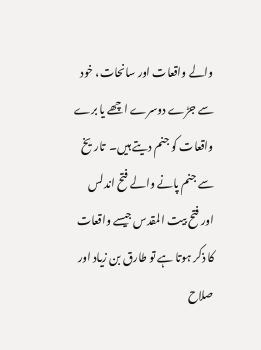والے واقعات اور سانحات، خود سے جڑے دوسرے اچھے یا برے واقعات کو جنم دیتے ہیں۔  تاریخ سے جنم پانے والے فتح اندلس اور فتح بیت المقدس جیسے واقعات کا ذکر ہوتا ہے تو طارق بن زیاد اور صلاح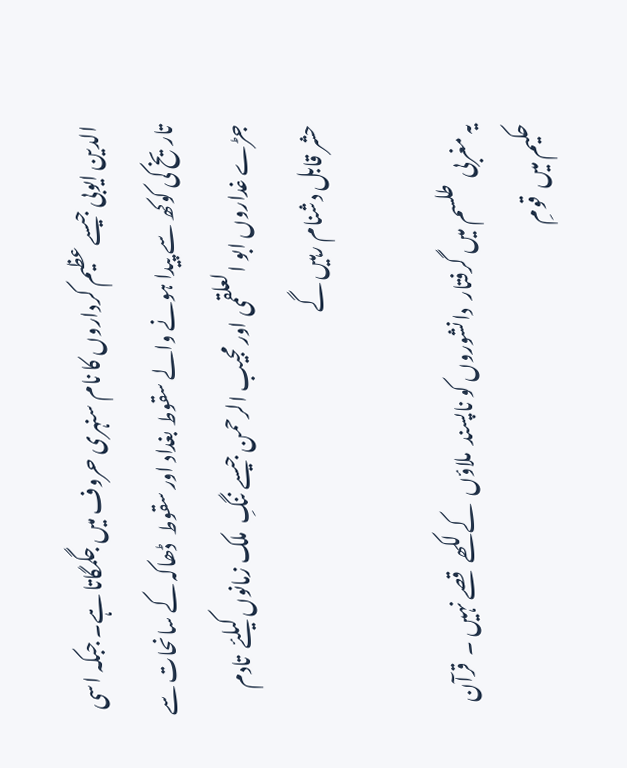الدین ایوبی جیسے عظیم کرداروں کا نام سنہری حروف میں جگمگاتا ہے۔ جبکہ اسی تاریخ کی کوکھ سے پیدا ہونے والے سقوط بغداد اور سقوط  ڈھاکہ کے سانحات سے جڑے غداروں ابو العلقمی اور مجیب الرحمن جیسے ننگِ  ملک زمانوں کیلئے  تادم حشر قابل دشنام رہیں گے

یہ مغربی  طلسم میں گرفتار  دانشوروں کو ناپسند  ملاؤں  کے لکھے  قصے نہیں ۔  قرآن حکیم میں  قومِ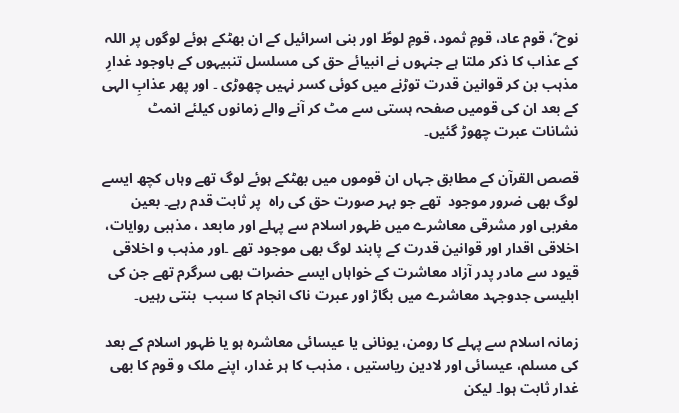نوح ؑ، قوم عاد، قومِ ثمود، قومِ لوطؑ اور بنی اسرائیل کے ان بھٹکے ہوئے لوگوں پر اللہ کے عذاب کا ذکر ملتا ہے جنہوں نے انبیائے حق کی مسلسل تنبیہوں کے باوجود غدارِ مذہب بن کر قوانین قدرت توڑنے میں کوئی کسر نہیں چھوڑی ۔ اور پھر عذابِ الہی  کے بعد ان کی قومیں صفحہ ہستی سے مٹ کر آنے والے زمانوں کیلئے انمٹ  نشانات عبرت چھوڑ گئیں۔

قصص القرآن کے مطابق جہاں ان قوموں میں بھٹکے ہوئے لوگ تھے وہاں کچھ ایسے لوگ بھی ضرور موجود  تھے جو بہر صورت حق کی راہ  پر ثابت قدم رہے۔ بعین مغربی اور مشرقی معاشرے میں ظہور اسلام سے پہلے اور مابعد ، مذہبی روایات،  اخلاقی اقدار اور قوانین قدرت کے پابند لوگ بھی موجود تھے ۔اور مذہب و اخلاقی قیود سے مادر پدر آزاد معاشرت کے خواہاں ایسے حضرات بھی سرگرم تھے جن کی ابلیسی جدوجہد معاشرے میں بگاڑ اور عبرت ناک انجام کا سبب  بنتی رہیں۔

زمانہ اسلام سے پہلے کا رومن، یونانی یا عیسائی معاشرہ ہو یا ظہور اسلام کے بعد کی مسلم، عیسائی اور لادین ریاستیں ، مذہب کا ہر غدار، اپنے ملک و قوم کا بھی غدار ثابت ہوا۔ لیکن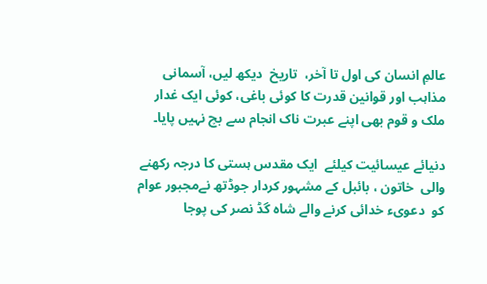عالمِ انسان کی اول تا آخر،  تاریخ  دیکھ لیں، آسمانی مذاہب اور قوانین قدرت کا کوئی باغی، کوئی ایک غدار ملک و قوم بھی اپنے عبرت ناک انجام سے بچ نہیں پایا۔

دنیائے عیسائیت کیلئے  ایک مقدس ہستی کا درجہ رکھنے والی  خاتون ، بائبل کے مشہور کردار جوڈتھ نےمجبور عوام کو  دعویء خدائی کرنے والے شاہ گڈ نصر کی پوجا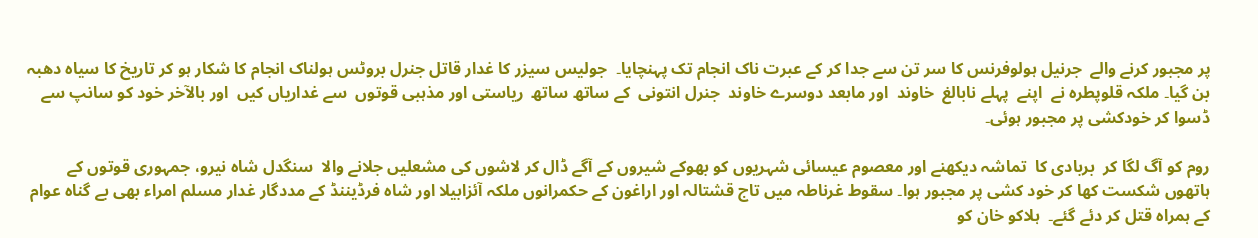پر مجبور کرنے والے  جرنیل ہولوفرنس کا سر تن سے جدا کر کے عبرت ناک انجام تک پہنچایا۔  جولیس سیزر کا غدار قاتل جنرل بروٹس ہولناک انجام کا شکار ہو کر تاریخ کا سیاہ دھبہ بن گیا۔ ملکہ قلوپطرہ نے  اپنے  پہلے نابالغ  خاوند  اور مابعد دوسرے خاوند  جنرل انتونی  کے ساتھ ساتھ  ریاستی اور مذہبی قوتوں  سے غداریاں کیں  اور بالآخر خود کو سانپ سے ڈسوا کر خودکشی پر مجبور ہوئی۔

روم کو آگ لگا کر  بربادی کا  تماشہ دیکھنے اور معصوم عیسائی شہریوں کو بھوکے شیروں کے آگے ڈال کر لاشوں کی مشعلیں جلانے والا  سنگدل شاہ نیرو، جمہوری قوتوں کے ہاتھوں شکست کھا کر خود کشی پر مجبور ہوا۔ سقوط غرناطہ میں تاج قشتالہ اور اراغون کے حکمرانوں ملکہ آئزابیلا اور شاہ فرڈیننڈ کے مددگار غدار مسلم امراء بھی بے گناہ عوام کے ہمراہ قتل کر دئے گئے۔  ہلاکو خان کو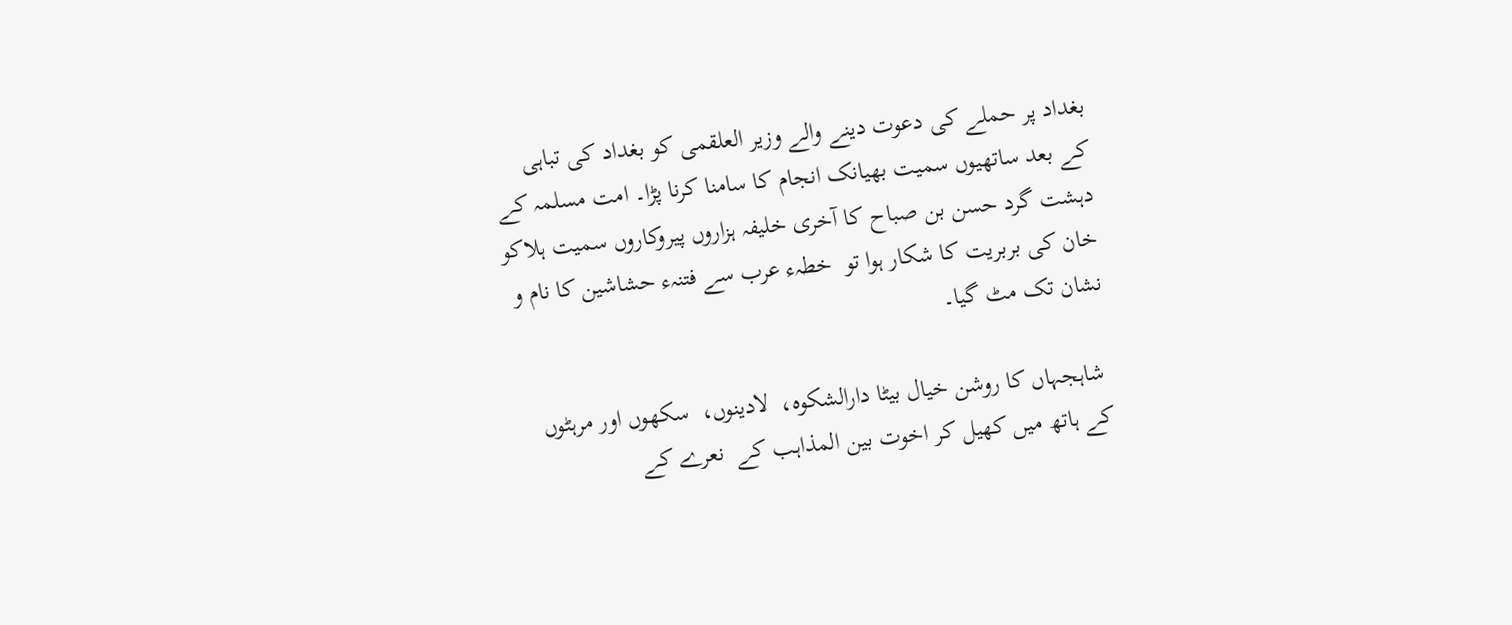بغداد پر حملے کی دعوت دینے والے وزیر العلقمی کو بغداد کی تباہی کے بعد ساتھیوں سمیت بھیانک انجام کا سامنا کرنا پڑا۔ امت مسلمہ کے  دہشت گرد حسن بن صباح کا آخری خلیفہ ہزاروں پیروکاروں سمیت ہلاکو خان کی بربریت کا شکار ہوا تو  خطہء عرب سے فتنہء حشاشین کا نام و نشان تک مٹ گیا۔

 شاہجہاں کا روشن خیال بیٹا دارالشکوہ،  لادینوں،  سکھوں اور مرہٹوں کے ہاتھ میں کھیل کر اخوت بین المذاہب کے  نعرے کے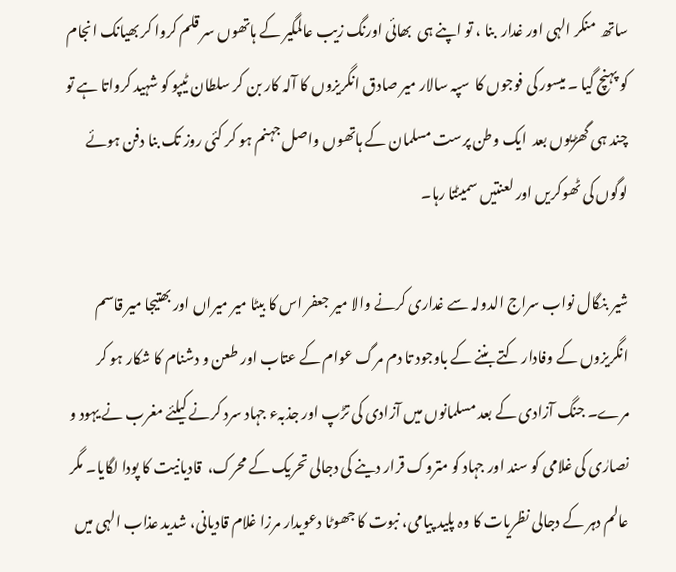ساتھ  منکر الہی اور غدار  بنا ، تو اپنے ہی  بھائی اورنگ زیب عالمگیر کے ہاتھوں سر قلم کروا کر بھیانک انجام کو پہنچ گیا ۔ میسور کی فوجوں کا  سپہ سالار میر صادق انگریزوں کا آلہ کار بن کر سلطان ٹیپو کو شہید کرواتا ہے تو چند ہی گھڑیوں بعد  ایک وطن پرست مسلمان کے ہاتھوں واصل جہنم ہو کر کئی روز تک بنا دفن ہوئے لوگوں کی ٹھوکریں اور لعنتیں سمیٹتا رہا۔

شیر بنگال نواب سراج الدولہ سے غداری کرنے والا میر جعفر اس کا بیٹا میر میراں اور بھتیجا میر قاسم  انگریزوں کے وفادار کتے بننے کے باوجود تا دم مرگ عوام کے عتاب اور طعن و دشنام کا شکار ہو کر  مرے۔ جنگ آزادی کے بعد مسلمانوں میں آزادی کی تڑپ اور جذبہء جہاد سرد کرنے کیلئے مغرب نے یہود و نصارٰی کی غلامی کو سند اور جہاد کو متروک قرار دینے کی دجالی تحریک کے محرک،  قادیانیت کا پودا لگایا۔ مگر عالم دہر کے دجالی نظریات کا وہ پلید پیامی، نبوت کا جھوٹا دعویدار مرزا غلام قادیانی، شدید عذاب الہی میں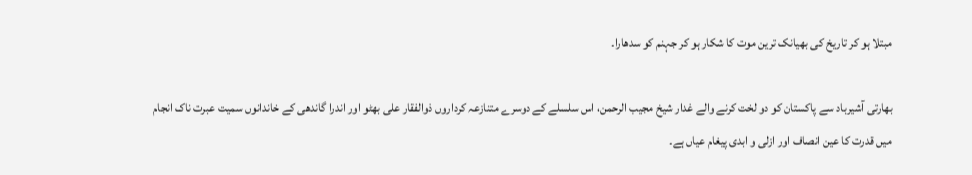مبتلا ہو کر تاریخ کی بھیانک ترین موت کا شکار ہو کر جہنم کو سدھارا۔

بھارتی آشیرباد سے پاکستان کو دو لخت کرنے والے غدار شیخ مجیب الرحمن، اس سلسلے کے دوسرے متنازعہ کرداروں ذوالفقار علی بھٹو اور اندرا گاندھی کے خاندانوں سمیت عبرت ناک انجام میں قدرت کا عین انصاف اور ازلی و ابدی پیغام عیاں ہے۔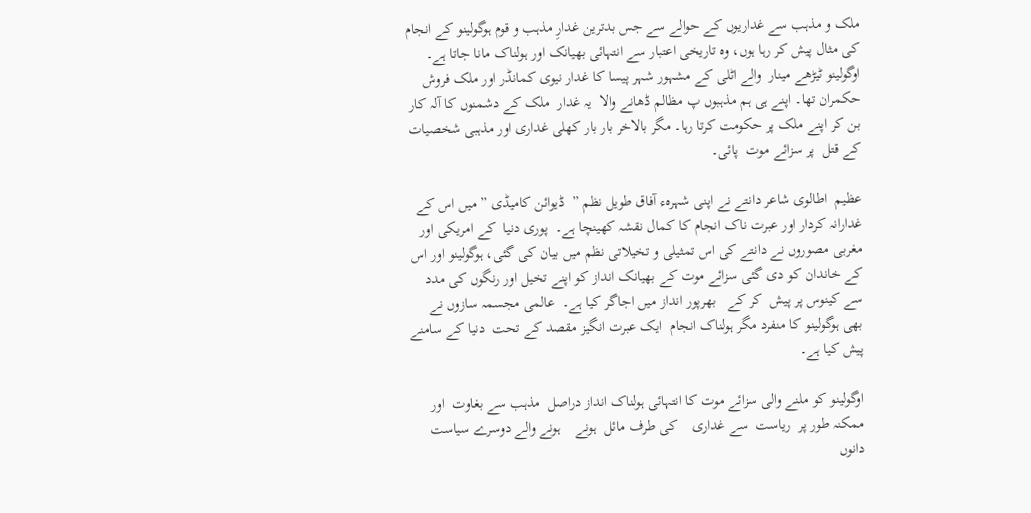ملک و مذہب سے غداریوں کے حوالے سے جس بدترین غدارِ مذہب و قوم ہوگولینو کے انجام کی مثال پیش کر رہا ہوں، وہ تاریخی اعتبار سے انتہائی بھیانک اور ہولناک مانا جاتا ہے۔ اوگولینو ٹیڑھے مینار  والے اٹلی کے مشہور شہر پیسا کا غدار نیوی کمانڈر اور ملک فروش حکمران تھا۔ اپنے ہی ہم مذہبوں پ مظالم ڈھانے والا  یہ غدار  ملک کے دشمنوں کا آلہ کار بن کر اپنے ملک پر حکومت کرتا رہا۔ مگر بالاخر بار بار کھلی غداری اور مذہبی شخصیات کے قتل  پر سزائے موت  پائی۔

عظیم  اطالوی شاعر دانتے نے اپنی شہرہء آفاق طویل نظم ”  ڈیوائن کامیڈی ” میں اس کے غدارانہ کردار اور عبرت ناک انجام کا کمال نقشہ کھینچا ہے۔  پوری دنیا  کے امریکی اور مغربی مصوروں نے دانتے کی اس تمثیلی و تخیلاتی نظم میں بیان کی گئی، ہوگولینو اور اس کے خاندان کو دی گئی سزائے موت کے بھیانک انداز کو اپنے تخیل اور رنگوں کی مدد سے کینوس پر پیش  کر کے   بھرپور انداز میں اجاگر کیا ہے۔  عالمی مجسمہ سازوں نے بھی ہوگولینو کا منفرد مگر ہولناک انجام  ایک عبرت انگیز مقصد کے تحت  دنیا کے سامنے پیش کیا ہے۔

اوگولینو کو ملنے والی سزائے موت کا انتہائی ہولناک انداز دراصل  مذہب سے بغاوت  اور ممکنہ طور پر  ریاست  سے غداری    کی طرف مائل  ہونے    ہونے والے دوسرے سیاست دانوں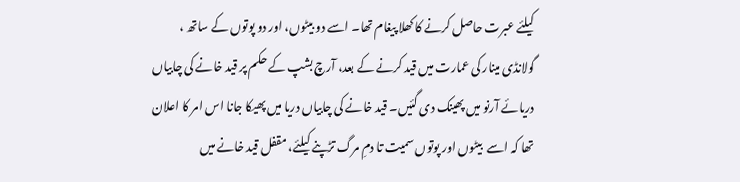کیلئے عبرت حاصل کرنے کا کھلا پیغام تھا۔ اسے دو بیٹوں، اور دو پوتوں کے ساتھ ، گولانڈی مینار کی عمارت میں قید کرنے کے بعد، آرچ بشپ کے حکم پر قید خانے کی چابیاں دریائے آرنو میں پھینک دی گئیں۔ قید خانے کی چابیاں دریا میں پھیکا جانا اس امر کا اعلان تھا کہ اسے  بیٹوں اور پوتوں سمیت تا دمِ مرگ تڑپنے کیلئے، مقفل قید خانے میں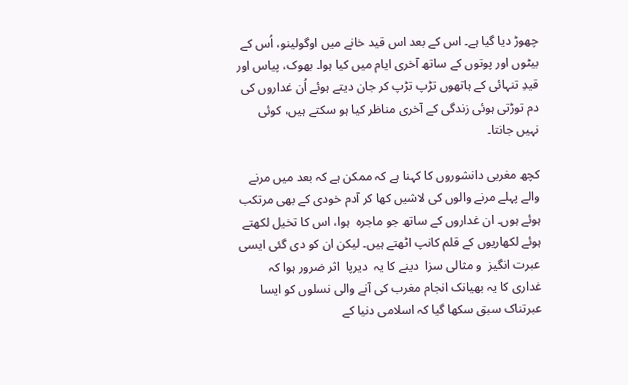چھوڑ دیا گیا ہے۔ اس کے بعد اس قید خانے میں اوگولینو، اُس کے بیٹوں اور پوتوں کے ساتھ آخری ایام میں کیا ہوا۔ بھوک، پیاس اور قیدِ تنہائی کے ہاتھوں تڑپ تڑپ کر جان دیتے ہوئے اُن غداروں کی دم توڑتی ہوئی زندگی کے آخری مناظر کیا ہو سکتے ہیں، کوئی نہیں جانتا۔

کچھ مغربی دانشوروں کا کہنا ہے کہ ممکن ہے کہ بعد میں مرنے والے پہلے مرنے والوں کی لاشیں کھا کر آدم خودی کے بھی مرتکب ہوئے ہوں۔ ان غداروں کے ساتھ جو ماجرہ  ہوا، اس کا تخیل لکھتے ہوئے لکھاریوں کے قلم کانپ اٹھتے ہیں۔ لیکن ان کو دی گئی ایسی  عبرت انگیز  و مثالی سزا  دینے کا یہ  دیرپا  اثر ضرور ہوا کہ غداری کا یہ بھیانک انجام مغرب کی آنے والی نسلوں کو ایسا عبرتناک سبق سکھا گیا کہ اسلامی دنیا کے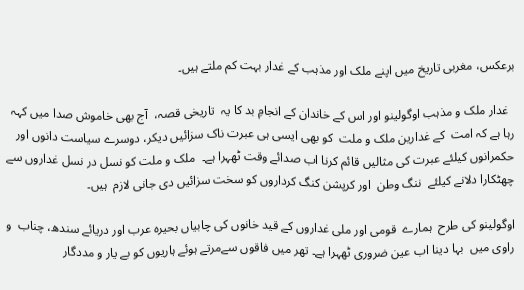برعکس، مغربی تاریخ میں اپنے ملک اور مذہب کے غدار بہت کم ملتے ہیں۔

  غدار ملک و مذہب اوگولینو اور اس کے خاندان کے انجامِ بد کا یہ  تاریخی قصہ،  آج بھی خاموش صدا میں کہہ رہا ہے کہ امت  کے غدارین ملک و ملت  کو بھی ایسی ہی عبرت ناک سزائیں دیکر، دوسرے سیاست دانوں اور حکمرانوں کیلئے عبرت کی مثالیں قائم کرنا اب صدائے وقت ٹھہرا ہے۔  ملک و ملت کو نسل در نسل غداروں سے چھٹکارا دلانے کیلئے  ننگ وطن  اور کرپشن کنگ کرداروں کو سخت سزائیں دی جانی لازم  ہیں۔

اوگولینو کی طرح  ہمارے  قومی اور ملی غداروں کے قید خانوں کی چابیاں بحیرہ عرب اور دریائے سندھ، چناب  و راوی میں  بہا دینا اب عین ضروری ٹھہرا ہے۔ تھر میں فاقوں سےمرتے ہوئے ہاریوں کو بے یار و مددگار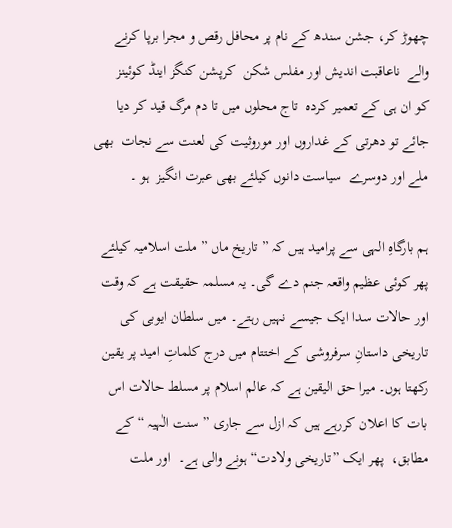چھوڑ کر، جشن سندھ کے نام پر محافل رقص و مجرا برپا کرنے والے  ناعاقبت اندیش اور مفلس شکن  کرپشن کنگز اینڈ کوئینز   کو ان ہی کے تعمیر کردہ  تاج محلوں میں تا دم مرگ قید کر دیا جائے تو دھرتی کے غداروں اور موروثیت کی لعنت سے نجات  بھی ملے اور دوسرے  سیاست دانوں کیلئے بھی عبرت انگیز  ہو ۔

ہم بارگاہِ الہی سے پرامید ہیں کہ ” تاریخ ماں ” ملت اسلامیہ کیلئے پھر کوئی عظیم واقعہ جنم دے گی۔ یہ مسلمہ حقیقت ہے کہ وقت اور حالات سدا ایک جیسے نہیں رہتے۔ میں سلطان ایوبی کی تاریخی داستانِ سرفروشی کے اختتام میں درج کلماتِ امید پر یقین رکھتا ہوں۔ میرا حق الیقین ہے کہ عالم اسلام پر مسلط حالات اس بات کا اعلان کررہے ہیں کہ ازل سے جاری ” سنت الٰہیہ “ کے مطابق،  پھر ایک ”تاریخی ولادت“ ہونے والی ہے۔  اور ملت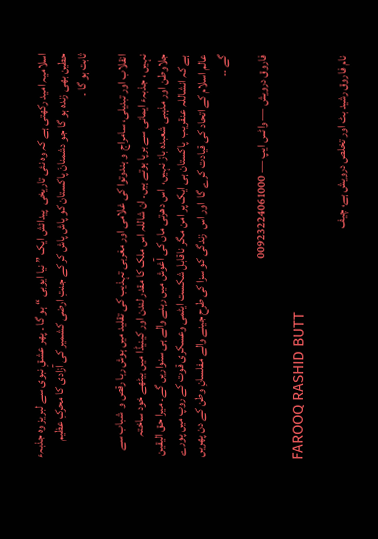اسلامیہ امید رکھتی ہے کہ وہ نئی تاریخی  پیدائش ایک ” نیا ایوبی “ ہو گا ۔ پھر عشقِ نبوی سے لبریز وہ جذبہء حطین بھی زندہ ہو گا جو دشمنانَ پاکستان کو پاش پاش کر کے جنتِ ارضی کشمیر کی آزادی کا محرکِ عظیم  ثابت ہو گا ۔

انقلاب اور تبدیلی، سامراج  و ہندوتوا کی غلامی اور مغربی تہذیب کی تقلید میں ہوش ربا رقص و  شباب سے نہیں ، جذبہء ایمانی سے برپا ہوتے ہیں۔ ان شاللہ اس ملک کا مقدر لندن اور کینیڈا میں بیٹھے خود ساختہ جلاوطن اور مذہبی شعبدہ باز نہیں،  اس دھرتی ماں کی آغوش میں رہنے والے ہی سنواریں گے۔ میرا حق الیقین ہے کہ انشاللہ عنقریب  پاکستان ہی ایک پر امن مگر ناقابل شکست ایٹمی وعسکری قوت کے روپ میں پورے عالم اسلام کے اتحاد کی قیادت کرے گا  اور اس  زندگی کو سزا کی طرح جینے والے مفلسانِ وطن کے دن پھریں گے ۔۔

فاروق درویش — واٹس ایپ — 00923224061000

FAROOQ RASHID BUTT

نام فاروق رشید بٹ اور تخلص درویش ہے، چیف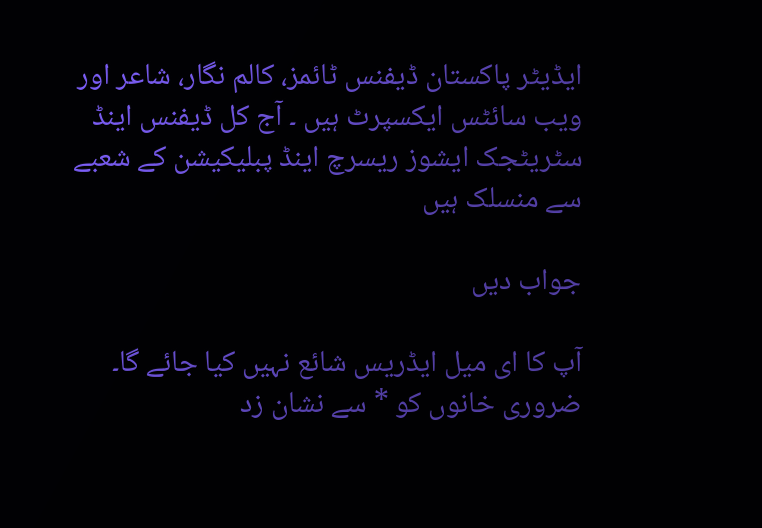ایڈیٹر پاکستان ڈیفنس ٹائمز، کالم نگار، شاعر اور ویب سائٹس ایکسپرٹ ہیں ۔ آج کل ڈیفنس اینڈ سٹریٹجک ایشوز ریسرچ اینڈ پبلیکیشن کے شعبے سے منسلک ہیں

جواب دیں

آپ کا ای میل ایڈریس شائع نہیں کیا جائے گا۔ ضروری خانوں کو * سے نشان زد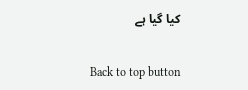کیا گیا ہے

Back to top button